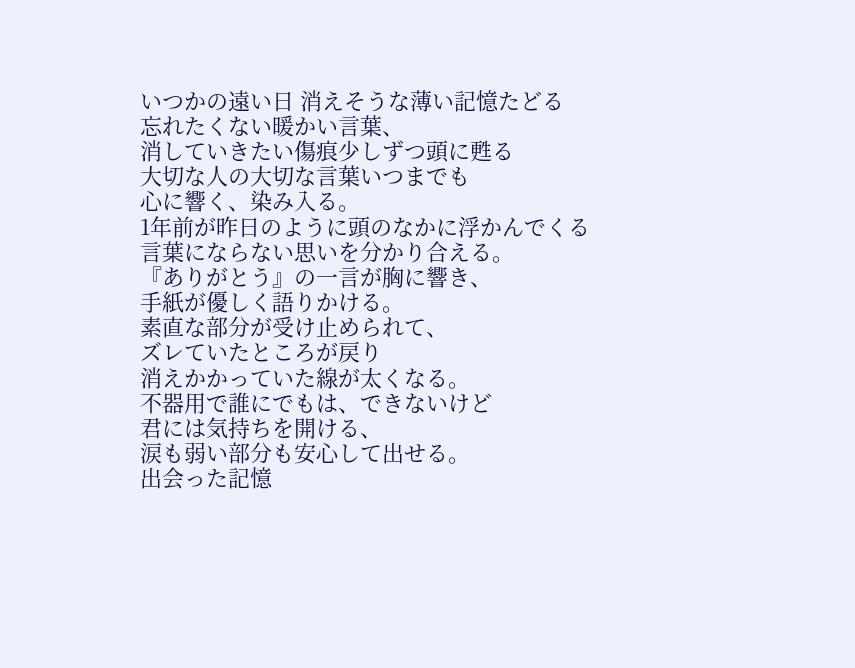いつかの遠い日 消えそうな薄い記憶たどる
忘れたくない暖かい言葉、
消していきたい傷痕少しずつ頭に甦る
大切な人の大切な言葉いつまでも
心に響く、染み入る。
1年前が昨日のように頭のなかに浮かんでくる
言葉にならない思いを分かり合える。
『ありがとう』の一言が胸に響き、
手紙が優しく語りかける。
素直な部分が受け止められて、
ズレていたところが戻り
消えかかっていた線が太くなる。
不器用で誰にでもは、できないけど
君には気持ちを開ける、
涙も弱い部分も安心して出せる。
出会った記憶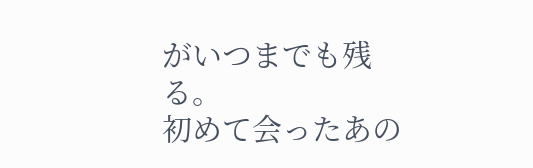がいつまでも残る。
初めて会ったあの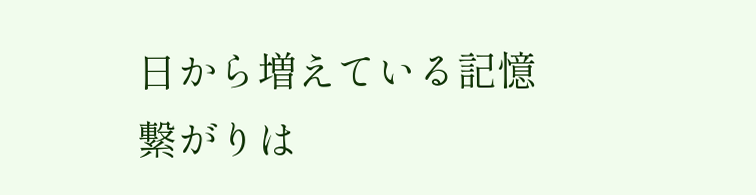日から増えている記憶
繋がりは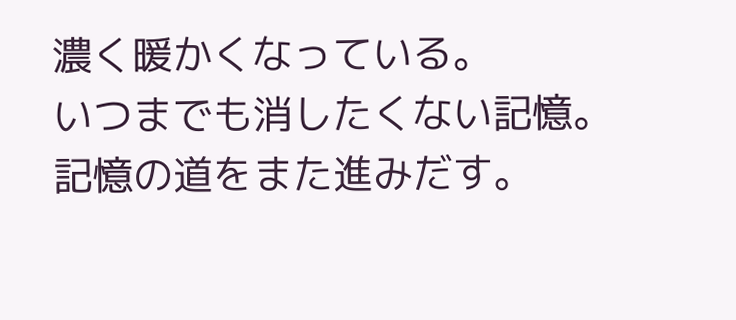濃く暖かくなっている。
いつまでも消したくない記憶。
記憶の道をまた進みだす。